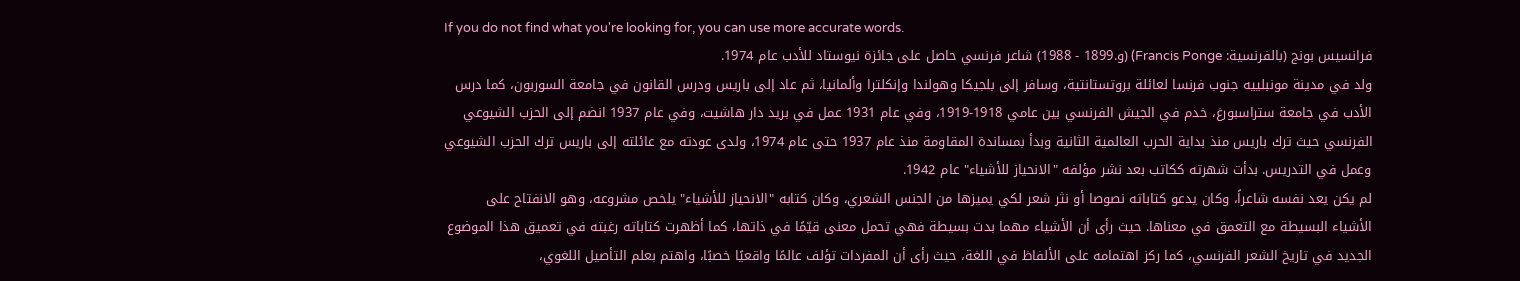If you do not find what you're looking for, you can use more accurate words.
فرانسيس بونج (بالفرنسية: Francis Ponge) (و.1899 - 1988) شاعر فرنسي حاصل على جائزة نيوستاد للأدب عام 1974.
ولد في مدينة مونبلييه جنوب فرنسا لعائلة بروتستانتية، وسافر إلى بلجيكا وهولندا وإنكلترا وألمانيا، ثم عاد إلى باريس ودرس القانون في جامعة السوربون، كما درس الأدب في جامعة ستراسبورغ، خدم في الجيش الفرنسي بين عامي 1918-1919، وفي عام 1931 عمل في بريد دار هاشيت، وفي عام 1937 انضم إلى الحزب الشيوعي الفرنسي حيث ترك باريس منذ بداية الحرب العالمية الثانية وبدأ بمساندة المقاومة منذ عام 1937 حتى عام 1974، ولدى عودته مع عائلته إلى باريس ترك الحزب الشيوعي وعمل في التدريس. بدأت شهرته ككاتب بعد نشر مؤلفه "الانحياز للأشياء" عام 1942.
لم يكن يعد نفسه شاعراً، وكان يدعو كتاباته نصوصا أو نثر شعر لكي يميزها من الجنس الشعري، وكان كتابه "الانحياز للأشياء" يلخص مشروعه، وهو الانفتاح على الأشياء البسيطة مع التعمق في معناها. حيث رأى أن الأشياء مهما بدت بسيطة فهي تحمل معنى قيّمًا في ذاتها، كما أظهرت كتاباته رغبته في تعميق هذا الموضوع الجديد في تاريخ الشعر الفرنسي، كما ركز اهتمامه على الألفاظ في اللغة، حيث رأى أن المفردات تؤلف عالمًا واقعيًا خصبًا، واهتم بعلم التأصيل اللغوي،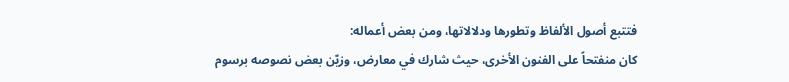فتتبع أصول الألفاظ وتطورها ودلالاتها، ومن بعض أعماله:
كان منفتحاً على الفنون الأخرى، حيث شارك في معارض، وزيّن بعض نصوصه برسوم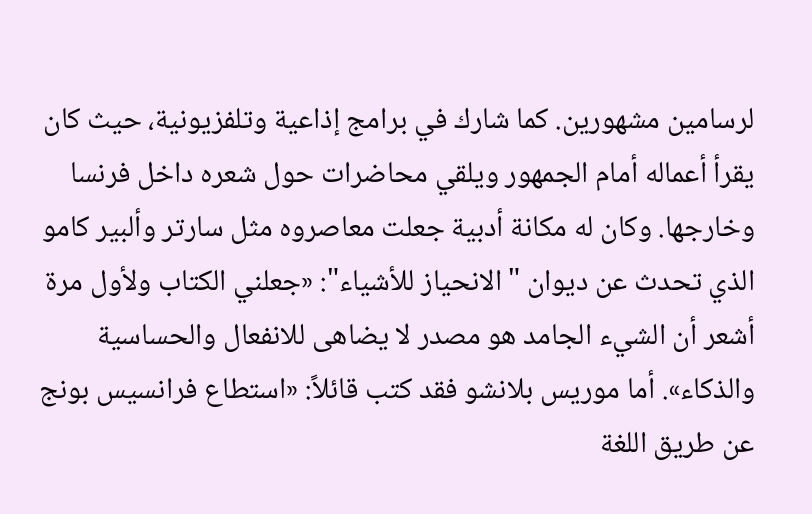لرسامين مشهورين. كما شارك في برامج إذاعية وتلفزيونية، حيث كان يقرأ أعماله أمام الجمهور ويلقي محاضرات حول شعره داخل فرنسا وخارجها. وكان له مكانة أدبية جعلت معاصروه مثل سارتر وألبير كامو الذي تحدث عن ديوان "الانحياز للأشياء": «جعلني الكتاب ولأول مرة أشعر أن الشيء الجامد هو مصدر لا يضاهى للانفعال والحساسية والذكاء». أما موريس بلانشو فقد كتب قائلاً: «استطاع فرانسيس بونج عن طريق اللغة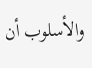والأسلوب أن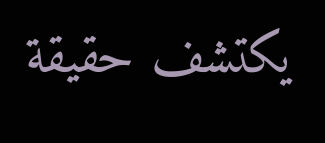يكتشف حقيقة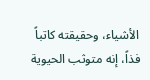الأشياء، وحقيقته كاتباً فذاً، إنه متوثب الحيوية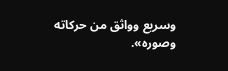وسريع وواثق من حركاته وصوره».